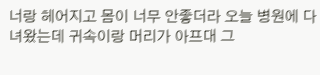너랑 헤어지고 몸이 너무 안좋더라 오늘 병원에 다녀왔는데 귀속이랑 머리가 아프대 그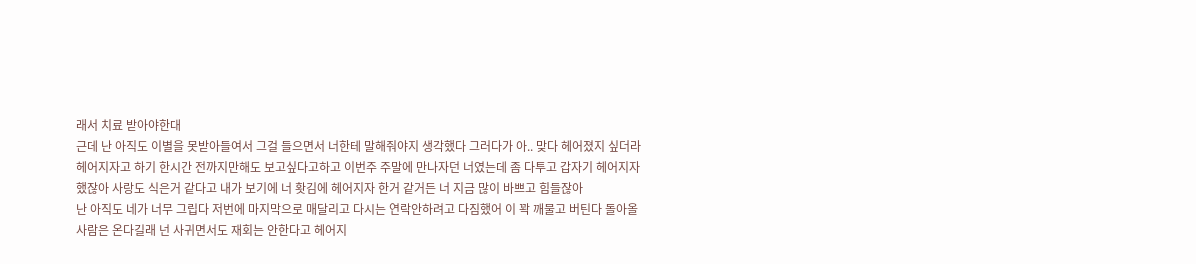래서 치료 받아야한대
근데 난 아직도 이별을 못받아들여서 그걸 들으면서 너한테 말해줘야지 생각했다 그러다가 아.. 맞다 헤어졌지 싶더라 헤어지자고 하기 한시간 전까지만해도 보고싶다고하고 이번주 주말에 만나자던 너였는데 좀 다투고 갑자기 헤어지자했잖아 사랑도 식은거 같다고 내가 보기에 너 홧김에 헤어지자 한거 같거든 너 지금 많이 바쁘고 힘들잖아
난 아직도 네가 너무 그립다 저번에 마지막으로 매달리고 다시는 연락안하려고 다짐했어 이 꽉 깨물고 버틴다 돌아올 사람은 온다길래 넌 사귀면서도 재회는 안한다고 헤어지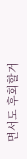면서도 후회할거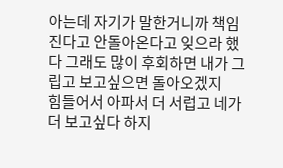아는데 자기가 말한거니까 책임진다고 안돌아온다고 잊으라 했다 그래도 많이 후회하면 내가 그립고 보고싶으면 돌아오겠지
힘들어서 아파서 더 서럽고 네가 더 보고싶다 하지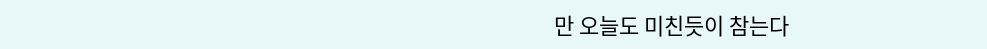만 오늘도 미친듯이 참는다